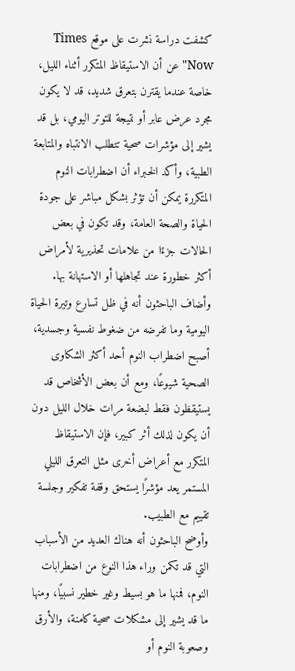كشفت دراسة نشرت على موقع Times Now" عن أن الاستيقاظ المتكرر أثناء الليل، خاصة عندما يقترن بتعرق شديد، قد لا يكون مجرد عرض عابر أو نتيجة للتوتر اليومي، بل قد يشير إلى مؤشرات صحية تتطلب الانتباه والمتابعة الطبية، وأكد الخبراء أن اضطرابات النوم المتكررة يمكن أن تؤثر بشكل مباشر على جودة الحياة والصحة العامة، وقد تكون في بعض الحالات جزءًا من علامات تحذيرية لأمراض أكثر خطورة عند تجاهلها أو الاستهانة بها.
وأضاف الباحثون أنه في ظل تسارع وتيرة الحياة اليومية وما تفرضه من ضغوط نفسية وجسدية، أصبح اضطراب النوم أحد أكثر الشكاوى الصحية شيوعًا، ومع أن بعض الأشخاص قد يستيقظون فقط لبضعة مرات خلال الليل دون أن يكون لذلك أثر كبير، فإن الاستيقاظ المتكرر مع أعراض أخرى مثل التعرق الليلي المستمر يعد مؤشرًا يستحق وقفة تفكير وجلسة تقييم مع الطبيب.
وأوضح الباحثون أنه هناك العديد من الأسباب التي قد تكمن وراء هذا النوع من اضطرابات النوم، فمنها ما هو بسيط وغير خطير نسبيًا، ومنها ما قد يشير إلى مشكلات صحية كامنة، والأرق وصعوبة النوم أو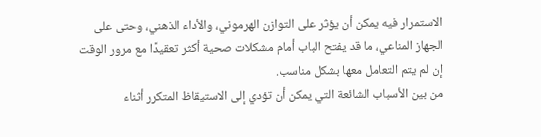الاستمرار فيه يمكن أن يؤثر على التوازن الهرموني، والأداء الذهني، وحتى على الجهاز المناعي، ما قد يفتح الباب أمام مشكلات صحية أكثر تعقيدًا مع مرور الوقت إن لم يتم التعامل معها بشكل مناسب.
من بين الأسباب الشائعة التي يمكن أن تؤدي إلى الاستيقاظ المتكرر أثناء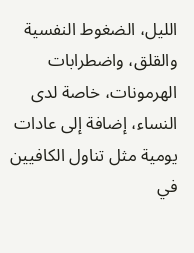الليل، الضغوط النفسية والقلق، واضطرابات الهرمونات، خاصة لدى النساء، إضافة إلى عادات يومية مثل تناول الكافيين في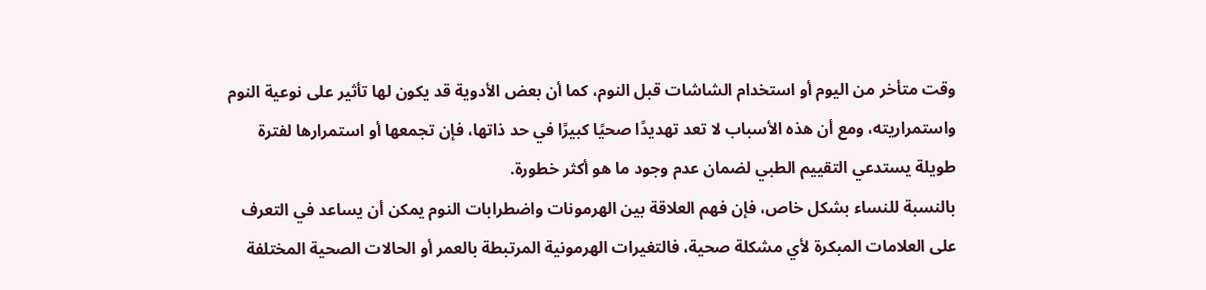وقت متأخر من اليوم أو استخدام الشاشات قبل النوم، كما أن بعض الأدوية قد يكون لها تأثير على نوعية النوم واستمراريته، ومع أن هذه الأسباب لا تعد تهديدًا صحيًا كبيرًا في حد ذاتها، فإن تجمعها أو استمرارها لفترة طويلة يستدعي التقييم الطبي لضمان عدم وجود ما هو أكثر خطورة.
بالنسبة للنساء بشكل خاص، فإن فهم العلاقة بين الهرمونات واضطرابات النوم يمكن أن يساعد في التعرف على العلامات المبكرة لأي مشكلة صحية، فالتغيرات الهرمونية المرتبطة بالعمر أو الحالات الصحية المختلفة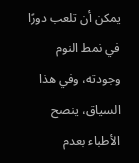يمكن أن تلعب دورًا في نمط النوم وجودته، وفي هذا السياق، ينصح الأطباء بعدم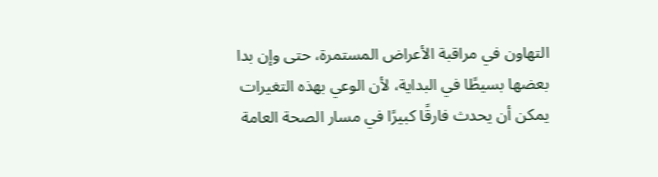التهاون في مراقبة الأعراض المستمرة، حتى وإن بدا بعضها بسيطًا في البداية، لأن الوعي بهذه التغيرات يمكن أن يحدث فارقًا كبيرًا في مسار الصحة العامة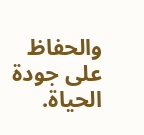والحفاظ على جودة الحياة.